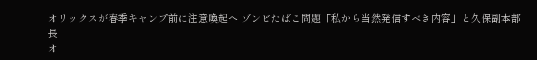オリックスが春季キャンプ前に注意喚起へ ゾンビたばこ問題「私から当然発信すべき内容」と久保副本部長
オ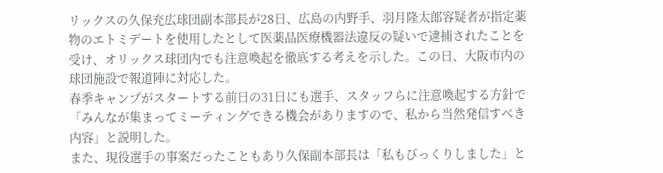リックスの久保充広球団副本部長が28日、広島の内野手、羽月隆太郎容疑者が指定薬物のエトミデートを使用したとして医薬品医療機器法違反の疑いで逮捕されたことを受け、オリックス球団内でも注意喚起を徹底する考えを示した。この日、大阪市内の球団施設で報道陣に対応した。
春季キャンプがスタートする前日の31日にも選手、スタッフらに注意喚起する方針で「みんなが集まってミーティングできる機会がありますので、私から当然発信すべき内容」と説明した。
また、現役選手の事案だったこともあり久保副本部長は「私もびっくりしました」と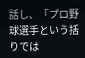話し、「プロ野球選手という括りでは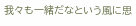我々も一緒だなという風に思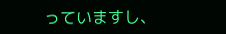っていますし、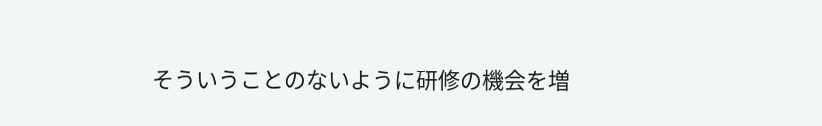そういうことのないように研修の機会を増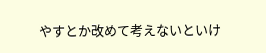やすとか改めて考えないといけ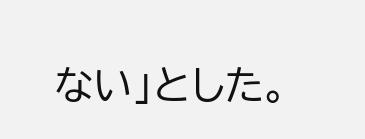ない」とした。